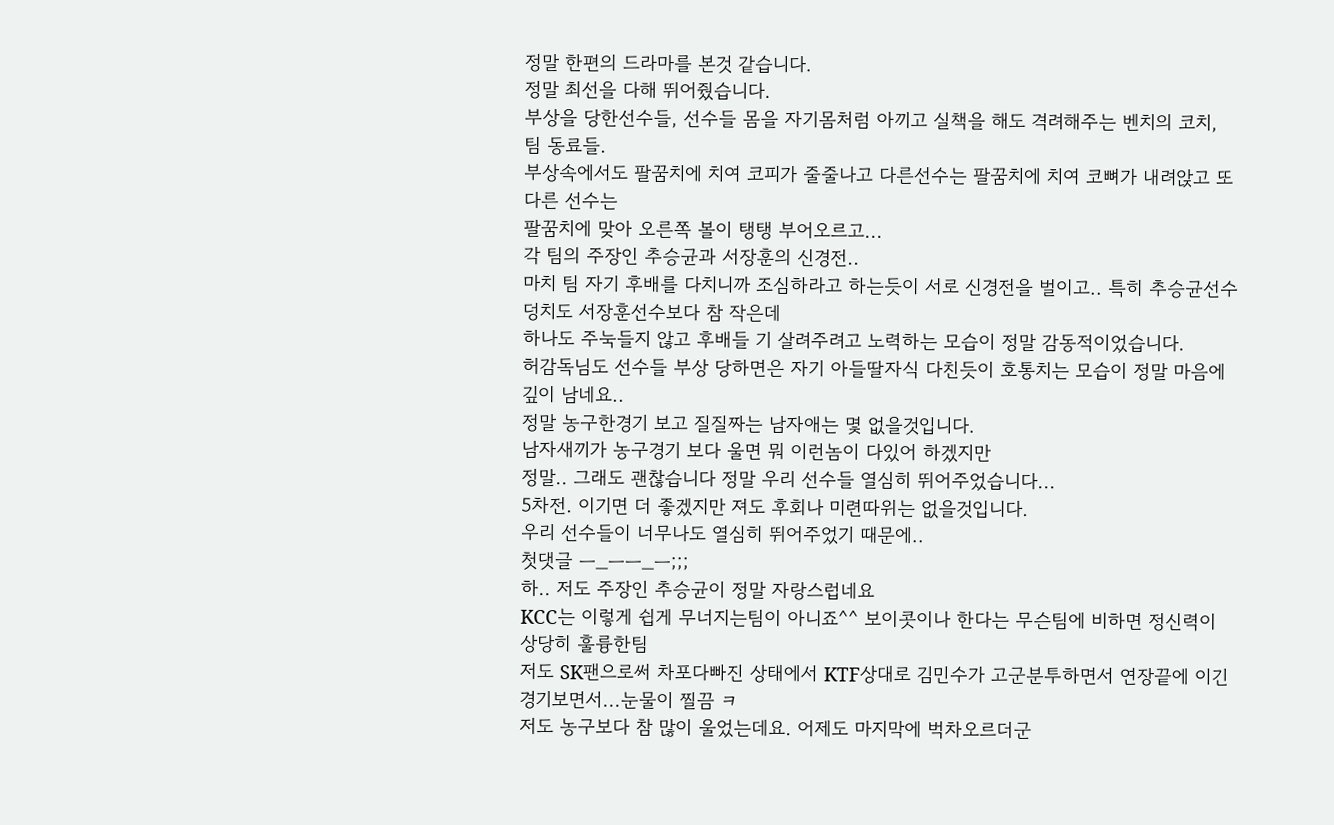정말 한편의 드라마를 본것 같습니다.
정말 최선을 다해 뛰어줬습니다.
부상을 당한선수들, 선수들 몸을 자기몸처럼 아끼고 실책을 해도 격려해주는 벤치의 코치, 팀 동료들.
부상속에서도 팔꿈치에 치여 코피가 줄줄나고 다른선수는 팔꿈치에 치여 코뼈가 내려앉고 또 다른 선수는
팔꿈치에 맞아 오른쪽 볼이 탱탱 부어오르고...
각 팀의 주장인 추승균과 서장훈의 신경전..
마치 팀 자기 후배를 다치니까 조심하라고 하는듯이 서로 신경전을 벌이고.. 특히 추승균선수 덩치도 서장훈선수보다 참 작은데
하나도 주눅들지 않고 후배들 기 살려주려고 노력하는 모습이 정말 감동적이었습니다.
허감독님도 선수들 부상 당하면은 자기 아들딸자식 다친듯이 호통치는 모습이 정말 마음에 깊이 남네요..
정말 농구한경기 보고 질질짜는 남자애는 몇 없을것입니다.
남자새끼가 농구경기 보다 울면 뭐 이런놈이 다있어 하겠지만
정말.. 그래도 괜찮습니다 정말 우리 선수들 열심히 뛰어주었습니다...
5차전. 이기면 더 좋겠지만 져도 후회나 미련따위는 없을것입니다.
우리 선수들이 너무나도 열심히 뛰어주었기 때문에..
첫댓글 ㅡ_ㅡㅡ_ㅡ;;;
하.. 저도 주장인 추승균이 정말 자랑스럽네요
KCC는 이렇게 쉽게 무너지는팀이 아니죠^^ 보이콧이나 한다는 무슨팀에 비하면 정신력이 상당히 훌륭한팀
저도 SK팬으로써 차포다빠진 상태에서 KTF상대로 김민수가 고군분투하면서 연장끝에 이긴경기보면서...눈물이 찔끔 ㅋ
저도 농구보다 참 많이 울었는데요. 어제도 마지막에 벅차오르더군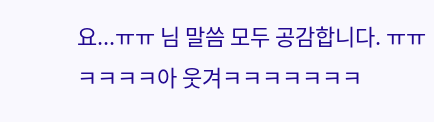요...ㅠㅠ 님 말씀 모두 공감합니다. ㅠㅠ
ㅋㅋㅋㅋ아 웃겨ㅋㅋㅋㅋㅋㅋㅋ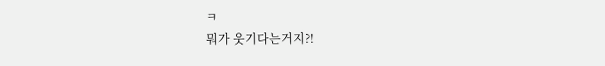ㅋ
뭐가 웃기다는거지?!